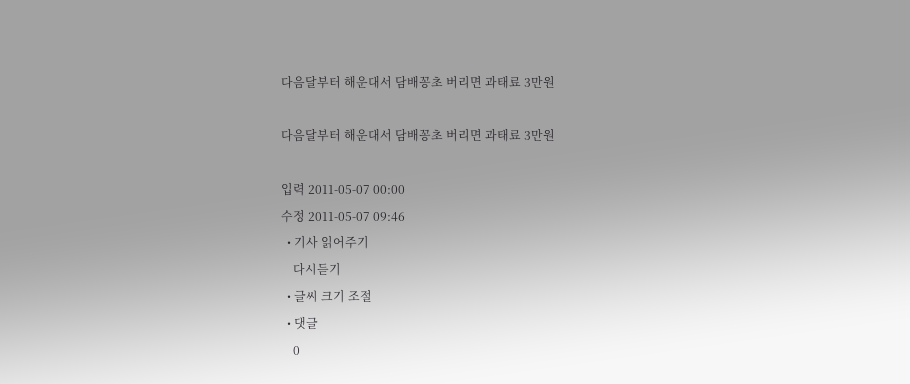다음달부터 해운대서 담배꽁초 버리면 과태료 3만원

다음달부터 해운대서 담배꽁초 버리면 과태료 3만원

입력 2011-05-07 00:00
수정 2011-05-07 09:46
  • 기사 읽어주기
    다시듣기
  • 글씨 크기 조절
  • 댓글
    0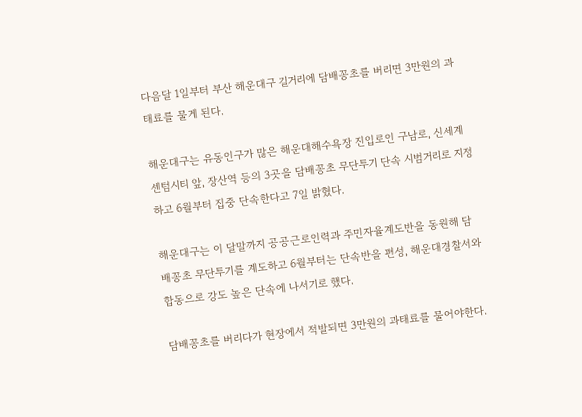다음달 1일부터 부산 해운대구 길거리에 담배꽁초를 버리면 3만원의 과태료를 물게 된다.

해운대구는 유동인구가 많은 해운대해수욕장 진입로인 구남로, 신세계센텀시티 앞, 장산역 등의 3곳을 담배꽁초 무단투기 단속 시범거리로 지정하고 6월부터 집중 단속한다고 7일 밝혔다.

해운대구는 이 달말까지 공공근로인력과 주민자율계도반을 동원해 담배꽁초 무단투기를 계도하고 6월부터는 단속반을 편성, 해운대경찰서와 합동으로 강도 높은 단속에 나서기로 했다.

담배꽁초를 버리다가 현장에서 적발되면 3만원의 과태료를 물어야한다.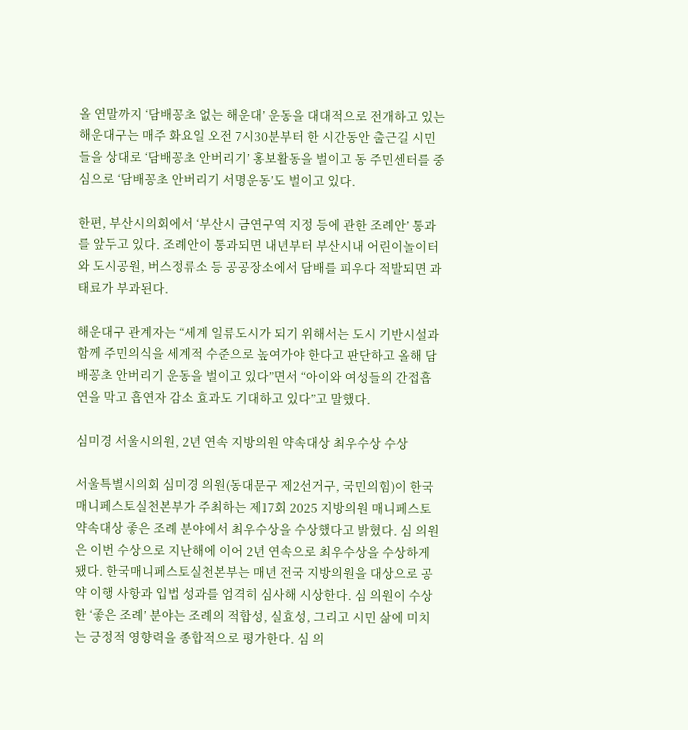올 연말까지 ‘담배꽁초 없는 해운대’ 운동을 대대적으로 전개하고 있는 해운대구는 매주 화요일 오전 7시30분부터 한 시간동안 출근길 시민들을 상대로 ‘담배꽁초 안버리기’ 홍보활동을 벌이고 동 주민센터를 중심으로 ‘담배꽁초 안버리기 서명운동’도 벌이고 있다.

한편, 부산시의회에서 ‘부산시 금연구역 지정 등에 관한 조례안’ 통과를 앞두고 있다. 조례안이 통과되면 내년부터 부산시내 어린이놀이터와 도시공원, 버스정류소 등 공공장소에서 담배를 피우다 적발되면 과태료가 부과된다.

해운대구 관계자는 “세계 일류도시가 되기 위해서는 도시 기반시설과 함께 주민의식을 세계적 수준으로 높여가야 한다고 판단하고 올해 담배꽁초 안버리기 운동을 벌이고 있다”면서 “아이와 여성들의 간접흡연을 막고 흡연자 감소 효과도 기대하고 있다”고 말했다.

심미경 서울시의원, 2년 연속 지방의원 약속대상 최우수상 수상

서울특별시의회 심미경 의원(동대문구 제2선거구, 국민의힘)이 한국매니페스토실천본부가 주최하는 제17회 2025 지방의원 매니페스토 약속대상 좋은 조례 분야에서 최우수상을 수상했다고 밝혔다. 심 의원은 이번 수상으로 지난해에 이어 2년 연속으로 최우수상을 수상하게 됐다. 한국매니페스토실천본부는 매년 전국 지방의원을 대상으로 공약 이행 사항과 입법 성과를 엄격히 심사해 시상한다. 심 의원이 수상한 ‘좋은 조례’ 분야는 조례의 적합성, 실효성, 그리고 시민 삶에 미치는 긍정적 영향력을 종합적으로 평가한다. 심 의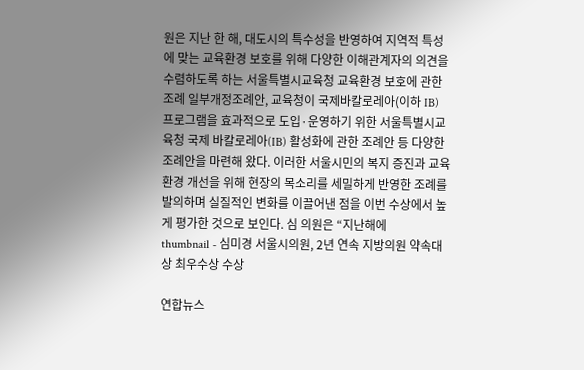원은 지난 한 해, 대도시의 특수성을 반영하여 지역적 특성에 맞는 교육환경 보호를 위해 다양한 이해관계자의 의견을 수렴하도록 하는 서울특별시교육청 교육환경 보호에 관한 조례 일부개정조례안, 교육청이 국제바칼로레아(이하 IB) 프로그램을 효과적으로 도입·운영하기 위한 서울특별시교육청 국제 바칼로레아(IB) 활성화에 관한 조례안 등 다양한 조례안을 마련해 왔다. 이러한 서울시민의 복지 증진과 교육 환경 개선을 위해 현장의 목소리를 세밀하게 반영한 조례를 발의하며 실질적인 변화를 이끌어낸 점을 이번 수상에서 높게 평가한 것으로 보인다. 심 의원은 “지난해에
thumbnail - 심미경 서울시의원, 2년 연속 지방의원 약속대상 최우수상 수상

연합뉴스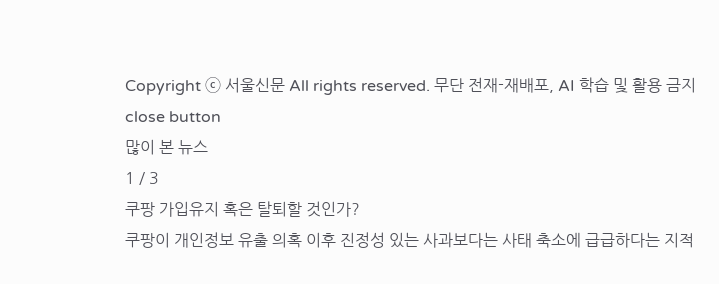Copyright ⓒ 서울신문 All rights reserved. 무단 전재-재배포, AI 학습 및 활용 금지
close button
많이 본 뉴스
1 / 3
쿠팡 가입유지 혹은 탈퇴할 것인가?
쿠팡이 개인정보 유출 의혹 이후 진정성 있는 사과보다는 사태 축소에 급급하다는 지적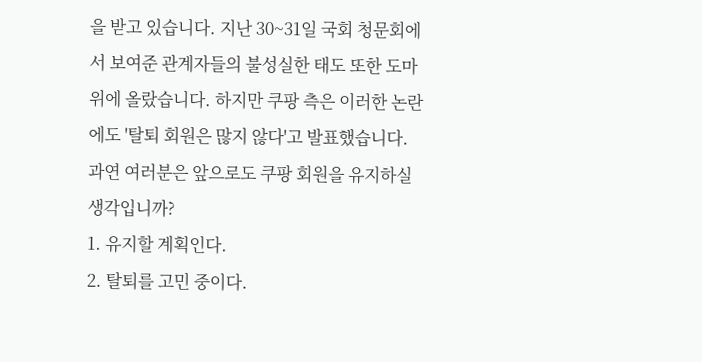을 받고 있습니다. 지난 30~31일 국회 청문회에서 보여준 관계자들의 불성실한 태도 또한 도마 위에 올랐습니다. 하지만 쿠팡 측은 이러한 논란에도 '탈퇴 회원은 많지 않다'고 발표했습니다. 과연 여러분은 앞으로도 쿠팡 회원을 유지하실 생각입니까?
1. 유지할 계획인다.
2. 탈퇴를 고민 중이다.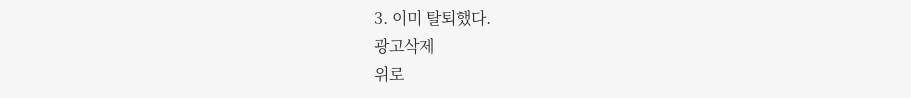3. 이미 탈퇴했다.
광고삭제
위로